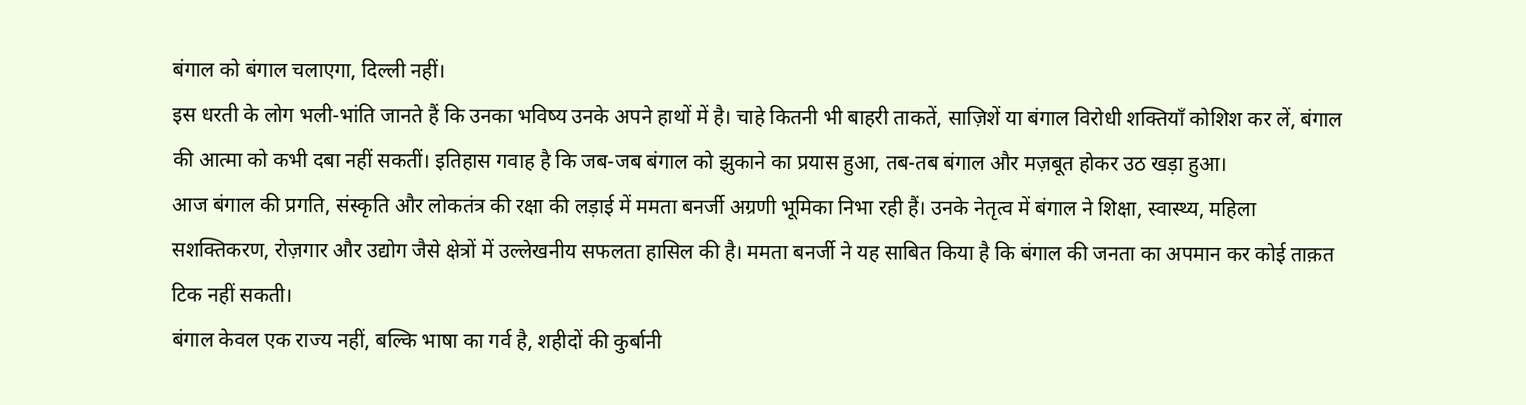बंगाल को बंगाल चलाएगा, दिल्ली नहीं।
इस धरती के लोग भली-भांति जानते हैं कि उनका भविष्य उनके अपने हाथों में है। चाहे कितनी भी बाहरी ताकतें, साज़िशें या बंगाल विरोधी शक्तियाँ कोशिश कर लें, बंगाल की आत्मा को कभी दबा नहीं सकतीं। इतिहास गवाह है कि जब-जब बंगाल को झुकाने का प्रयास हुआ, तब-तब बंगाल और मज़बूत होकर उठ खड़ा हुआ।
आज बंगाल की प्रगति, संस्कृति और लोकतंत्र की रक्षा की लड़ाई में ममता बनर्जी अग्रणी भूमिका निभा रही हैं। उनके नेतृत्व में बंगाल ने शिक्षा, स्वास्थ्य, महिला सशक्तिकरण, रोज़गार और उद्योग जैसे क्षेत्रों में उल्लेखनीय सफलता हासिल की है। ममता बनर्जी ने यह साबित किया है कि बंगाल की जनता का अपमान कर कोई ताक़त टिक नहीं सकती।
बंगाल केवल एक राज्य नहीं, बल्कि भाषा का गर्व है, शहीदों की कुर्बानी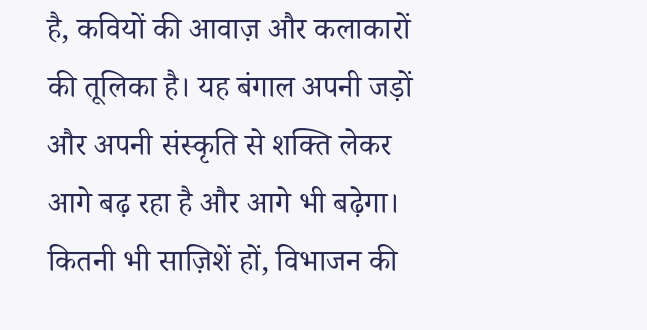है, कवियों की आवाज़ और कलाकारों की तूलिका है। यह बंगाल अपनी जड़ों और अपनी संस्कृति से शक्ति लेकर आगे बढ़ रहा है और आगे भी बढ़ेगा।
कितनी भी साज़िशें हों, विभाजन की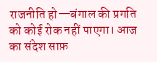राजनीति हो—बंगाल की प्रगति को कोई रोक नहीं पाएगा। आज का संदेश साफ़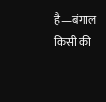है—बंगाल किसी की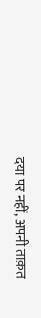दया पर नहीं, अपनी ताक़त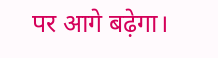पर आगे बढ़ेगा।